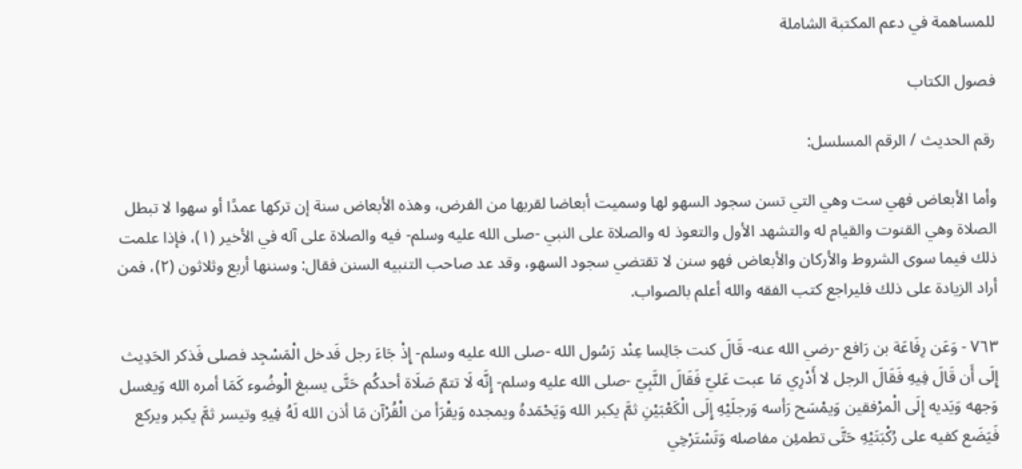للمساهمة في دعم المكتبة الشاملة

فصول الكتاب

رقم الحديث / الرقم المسلسل:

وأما الأبعاض فهي ست وهي التي تسن سجود السهو لها وسميت أبعاضا لقربها من الفرض، وهذه الأبعاض سنة إن تركها عمدًا أو سهوا لا تبطل الصلاة وهي القنوت والقيام له والتشهد الأول والتعوذ له والصلاة على النبي -صلى الله عليه وسلم- فيه والصلاة على آله في الأخير (١)، فإذا علمت ذلك فيما سوى الشروط والأركان والأبعاض فهو سنن لا تقتضي سجود السهو، وقد عد صاحب التنبيه السنن فقال: وسننها أربع وثلاثون (٢)، فمن أراد الزيادة على ذلك فليراجع كتب الفقه والله أعلم بالصواب.

٧٦٣ - وَعَن رِفَاعَة بن رَافع -رضي الله عنه- قَالَ كنت جَالِسا عِنْد رَسُول الله -صلى الله عليه وسلم- إِذْ جَاءَ رجل فَدخل الْمَسْجِد فصلى فَذكر الحَدِيث إِلَى أَن قَالَ فِيهِ فَقَالَ الرجل لا أَدْرِي مَا عبت عَليّ فَقَالَ النَّبِيّ -صلى الله عليه وسلم- إِنَّه لَا تتمّ صَلَاة أحدكُم حَتَّى يسبغ الْوضُوء كَمَا أمره الله وَيغسل وَجهه وَيَديه إِلَى الْمرْفقين وَيمْسَح رَأسه وَرجلَيْهِ إِلَى الْكَعْبَيْنِ ثمَّ يكبر الله وَيَحْمَدهُ ويمجده وَيقْرَأ من الْقُرْآن مَا أذن الله لَهُ فِيهِ وتيسر ثمَّ يكبر ويركع فَيَضَع كفيه على رُكْبَتَيْهِ حَتَّى تطمئِن مفاصله وَتَسْتَرْخِي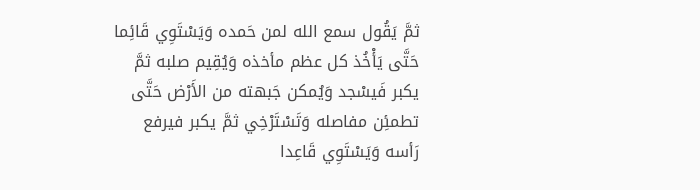ثمَّ يَقُول سمع الله لمن حَمده وَيَسْتَوِي قَائِما حَتَّى يَأْخُذ كل عظم مأخذه وَيُقِيم صلبه ثمَّ يكبر فَيسْجد وَيُمكن جَبهته من الأَرْض حَتَّى تطمئِن مفاصله وَتَسْتَرْخِي ثمَّ يكبر فيرفع رَأسه وَيَسْتَوِي قَاعِدا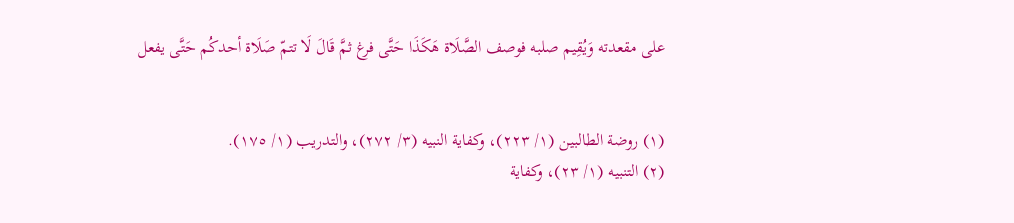على مقعدته وَيُقِيم صلبه فوصف الصَّلَاة هَكَذَا حَتَّى فرغ ثمَّ قَالَ لَا تتمّ صَلَاة أحدكُم حَتَّى يفعل


(١) روضة الطالبين (١/ ٢٢٣)، وكفاية النبيه (٣/ ٢٧٢)، والتدريب (١/ ١٧٥).
(٢) التنبيه (١/ ٢٣)، وكفاية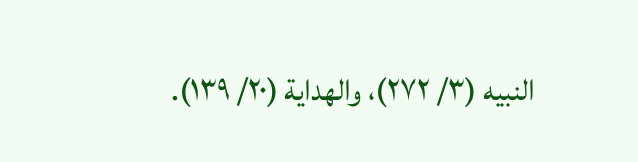النبيه (٣/ ٢٧٢)، والهداية (٢٠/ ١٣٩).